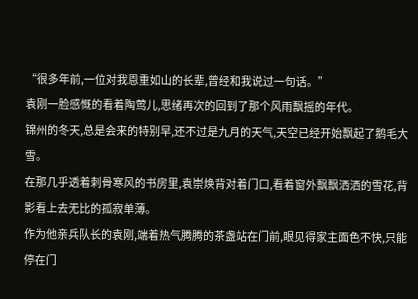“很多年前,一位对我恩重如山的长辈,曾经和我说过一句话。”
袁刚一脸感慨的看着陶莺儿,思绪再次的回到了那个风雨飘摇的年代。
锦州的冬天,总是会来的特别早,还不过是九月的天气,天空已经开始飘起了鹅毛大雪。
在那几乎透着刺骨寒风的书房里,袁崇焕背对着门口,看着窗外飘飘洒洒的雪花,背影看上去无比的孤寂单薄。
作为他亲兵队长的袁刚,端着热气腾腾的茶盏站在门前,眼见得家主面色不快,只能停在门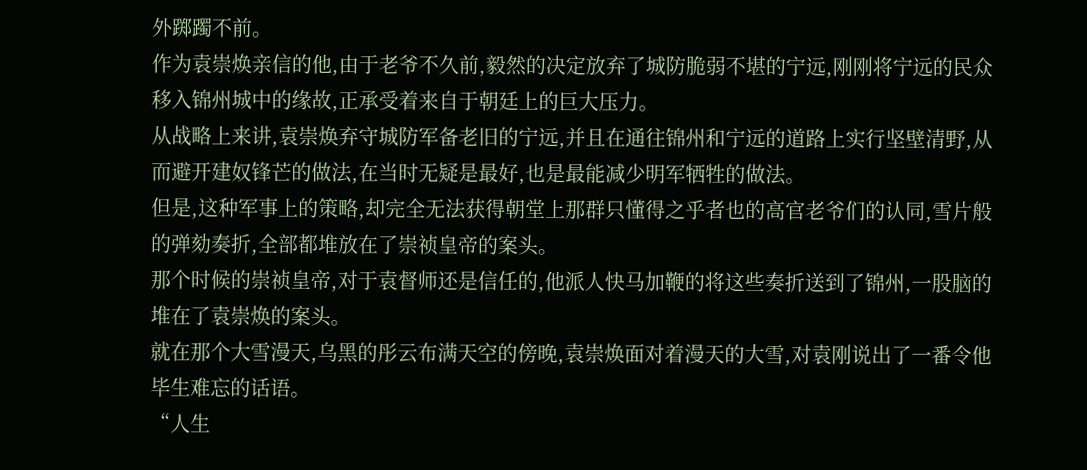外踯躅不前。
作为袁崇焕亲信的他,由于老爷不久前,毅然的决定放弃了城防脆弱不堪的宁远,刚刚将宁远的民众移入锦州城中的缘故,正承受着来自于朝廷上的巨大压力。
从战略上来讲,袁崇焕弃守城防军备老旧的宁远,并且在通往锦州和宁远的道路上实行坚壁清野,从而避开建奴锋芒的做法,在当时无疑是最好,也是最能减少明军牺牲的做法。
但是,这种军事上的策略,却完全无法获得朝堂上那群只懂得之乎者也的高官老爷们的认同,雪片般的弹劾奏折,全部都堆放在了崇祯皇帝的案头。
那个时候的崇祯皇帝,对于袁督师还是信任的,他派人快马加鞭的将这些奏折送到了锦州,一股脑的堆在了袁崇焕的案头。
就在那个大雪漫天,乌黑的彤云布满天空的傍晚,袁崇焕面对着漫天的大雪,对袁刚说出了一番令他毕生难忘的话语。
“人生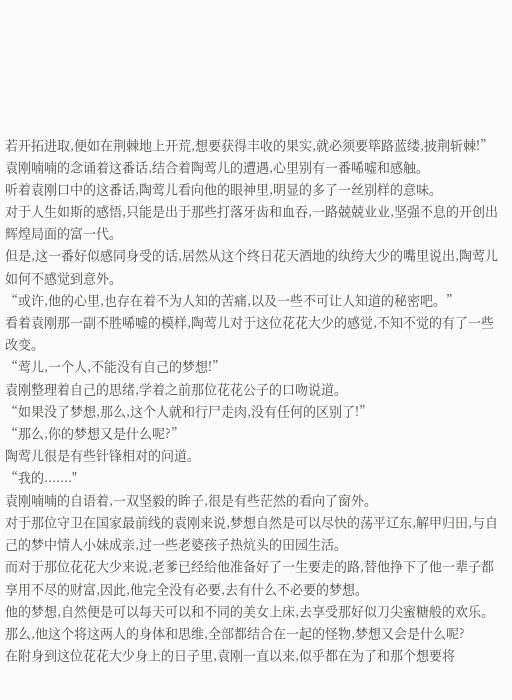若开拓进取,便如在荆棘地上开荒,想要获得丰收的果实,就必须要筚路蓝缕,披荆斩棘!”
袁刚喃喃的念诵着这番话,结合着陶莺儿的遭遇,心里别有一番唏嘘和感触。
听着袁刚口中的这番话,陶莺儿看向他的眼神里,明显的多了一丝别样的意味。
对于人生如斯的感悟,只能是出于那些打落牙齿和血吞,一路兢兢业业,坚强不息的开创出辉煌局面的富一代。
但是,这一番好似感同身受的话,居然从这个终日花天酒地的纨绔大少的嘴里说出,陶莺儿如何不感觉到意外。
“或许,他的心里,也存在着不为人知的苦痛,以及一些不可让人知道的秘密吧。”
看着袁刚那一副不胜唏嘘的模样,陶莺儿对于这位花花大少的感觉,不知不觉的有了一些改变。
“莺儿,一个人,不能没有自己的梦想!”
袁刚整理着自己的思绪,学着之前那位花花公子的口吻说道。
“如果没了梦想,那么,这个人就和行尸走肉,没有任何的区别了!”
“那么,你的梦想又是什么呢?”
陶莺儿很是有些针锋相对的问道。
“我的......."
袁刚喃喃的自语着,一双坚毅的眸子,很是有些茫然的看向了窗外。
对于那位守卫在国家最前线的袁刚来说,梦想自然是可以尽快的荡平辽东,解甲归田,与自己的梦中情人小妹成亲,过一些老婆孩子热炕头的田园生活。
而对于那位花花大少来说,老爹已经给他准备好了一生要走的路,替他挣下了他一辈子都享用不尽的财富,因此,他完全没有必要,去有什么不必要的梦想。
他的梦想,自然便是可以每天可以和不同的美女上床,去享受那好似刀尖蜜糖般的欢乐。
那么,他这个将这两人的身体和思维,全部都结合在一起的怪物,梦想又会是什么呢?
在附身到这位花花大少身上的日子里,袁刚一直以来,似乎都在为了和那个想要将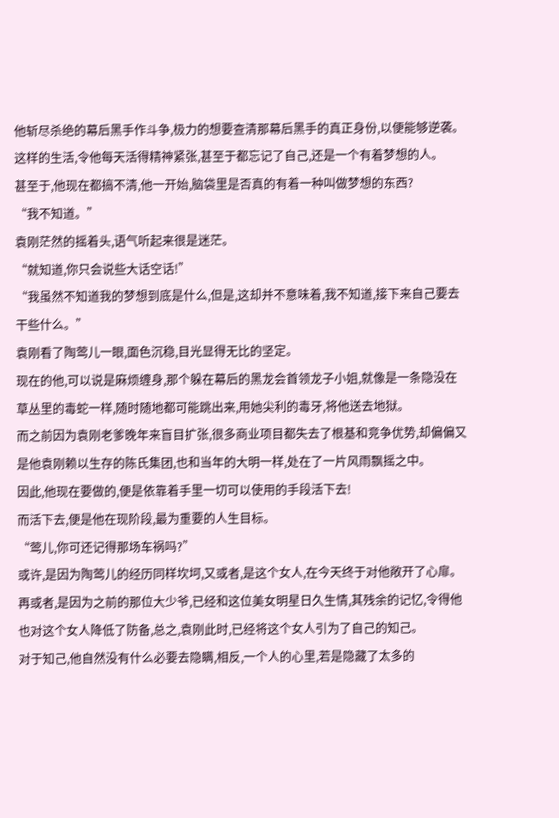他斩尽杀绝的幕后黑手作斗争,极力的想要查清那幕后黑手的真正身份,以便能够逆袭。
这样的生活,令他每天活得精神紧张,甚至于都忘记了自己,还是一个有着梦想的人。
甚至于,他现在都搞不清,他一开始,脑袋里是否真的有着一种叫做梦想的东西?
“我不知道。”
袁刚茫然的摇着头,语气听起来很是迷茫。
“就知道,你只会说些大话空话!”
“我虽然不知道我的梦想到底是什么,但是,这却并不意味着,我不知道,接下来自己要去干些什么。”
袁刚看了陶莺儿一眼,面色沉稳,目光显得无比的坚定。
现在的他,可以说是麻烦缠身,那个躲在幕后的黑龙会首领龙子小姐,就像是一条隐没在草丛里的毒蛇一样,随时随地都可能跳出来,用她尖利的毒牙,将他送去地狱。
而之前因为袁刚老爹晚年来盲目扩张,很多商业项目都失去了根基和竞争优势,却偏偏又是他袁刚赖以生存的陈氏集团,也和当年的大明一样,处在了一片风雨飘摇之中。
因此,他现在要做的,便是依靠着手里一切可以使用的手段活下去!
而活下去,便是他在现阶段,最为重要的人生目标。
“莺儿,你可还记得那场车祸吗?”
或许,是因为陶莺儿的经历同样坎坷,又或者,是这个女人,在今天终于对他敞开了心扉。
再或者,是因为之前的那位大少爷,已经和这位美女明星日久生情,其残余的记忆,令得他也对这个女人降低了防备,总之,袁刚此时,已经将这个女人引为了自己的知己。
对于知己,他自然没有什么必要去隐瞒,相反,一个人的心里,若是隐藏了太多的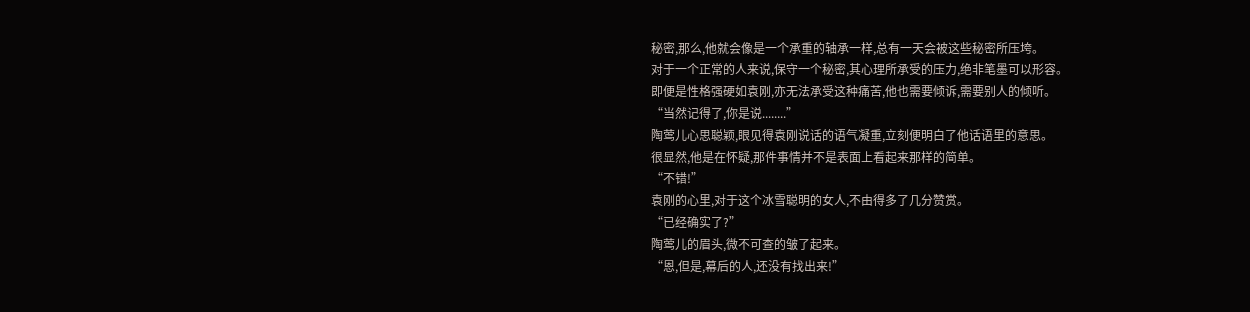秘密,那么,他就会像是一个承重的轴承一样,总有一天会被这些秘密所压垮。
对于一个正常的人来说,保守一个秘密,其心理所承受的压力,绝非笔墨可以形容。
即便是性格强硬如袁刚,亦无法承受这种痛苦,他也需要倾诉,需要别人的倾听。
“当然记得了,你是说........”
陶莺儿心思聪颖,眼见得袁刚说话的语气凝重,立刻便明白了他话语里的意思。
很显然,他是在怀疑,那件事情并不是表面上看起来那样的简单。
“不错!”
袁刚的心里,对于这个冰雪聪明的女人,不由得多了几分赞赏。
“已经确实了?”
陶莺儿的眉头,微不可查的皱了起来。
“恩,但是,幕后的人,还没有找出来!”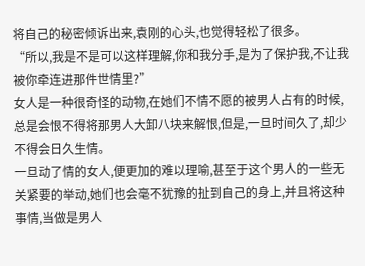将自己的秘密倾诉出来,袁刚的心头,也觉得轻松了很多。
“所以,我是不是可以这样理解,你和我分手,是为了保护我,不让我被你牵连进那件世情里?”
女人是一种很奇怪的动物,在她们不情不愿的被男人占有的时候,总是会恨不得将那男人大卸八块来解恨,但是,一旦时间久了,却少不得会日久生情。
一旦动了情的女人,便更加的难以理喻,甚至于这个男人的一些无关紧要的举动,她们也会毫不犹豫的扯到自己的身上,并且将这种事情,当做是男人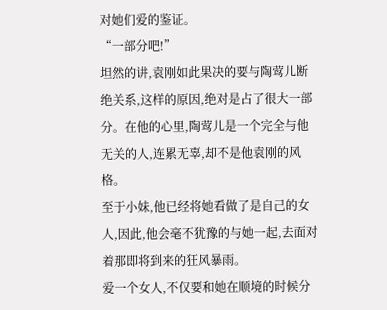对她们爱的鉴证。
“一部分吧!”
坦然的讲,袁刚如此果决的要与陶莺儿断绝关系,这样的原因,绝对是占了很大一部分。在他的心里,陶莺儿是一个完全与他无关的人,连累无辜,却不是他袁刚的风格。
至于小妹,他已经将她看做了是自己的女人,因此,他会毫不犹豫的与她一起,去面对着那即将到来的狂风暴雨。
爱一个女人,不仅要和她在顺境的时候分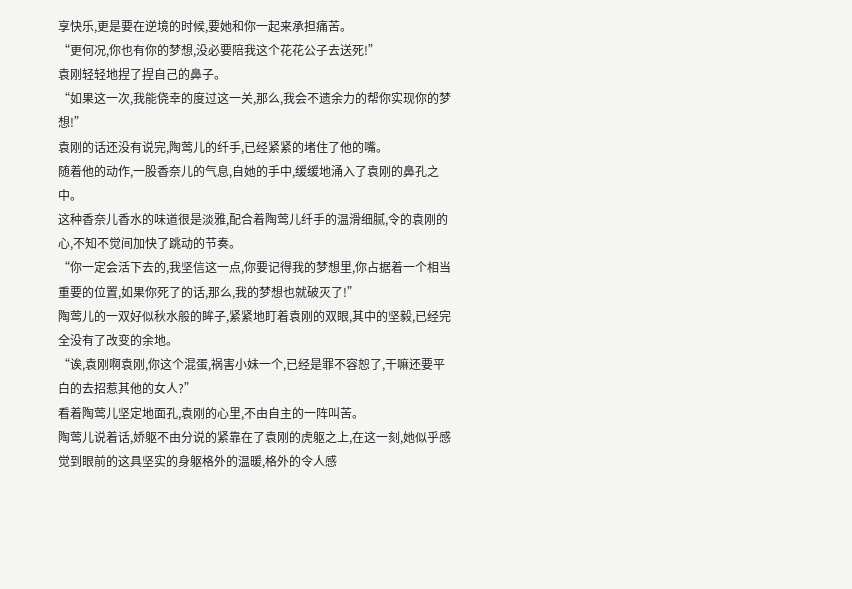享快乐,更是要在逆境的时候,要她和你一起来承担痛苦。
“更何况,你也有你的梦想,没必要陪我这个花花公子去送死!”
袁刚轻轻地捏了捏自己的鼻子。
“如果这一次,我能侥幸的度过这一关,那么,我会不遗余力的帮你实现你的梦想!”
袁刚的话还没有说完,陶莺儿的纤手,已经紧紧的堵住了他的嘴。
随着他的动作,一股香奈儿的气息,自她的手中,缓缓地涌入了袁刚的鼻孔之中。
这种香奈儿香水的味道很是淡雅,配合着陶莺儿纤手的温滑细腻,令的袁刚的心,不知不觉间加快了跳动的节奏。
“你一定会活下去的,我坚信这一点,你要记得我的梦想里,你占据着一个相当重要的位置,如果你死了的话,那么,我的梦想也就破灭了!”
陶莺儿的一双好似秋水般的眸子,紧紧地盯着袁刚的双眼,其中的坚毅,已经完全没有了改变的余地。
“诶,袁刚啊袁刚,你这个混蛋,祸害小妹一个,已经是罪不容恕了,干嘛还要平白的去招惹其他的女人?”
看着陶莺儿坚定地面孔,袁刚的心里,不由自主的一阵叫苦。
陶莺儿说着话,娇躯不由分说的紧靠在了袁刚的虎躯之上,在这一刻,她似乎感觉到眼前的这具坚实的身躯格外的温暖,格外的令人感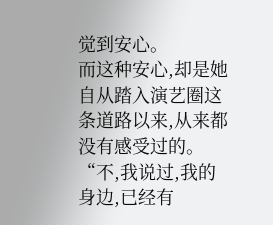觉到安心。
而这种安心,却是她自从踏入演艺圈这条道路以来,从来都没有感受过的。
“不,我说过,我的身边,已经有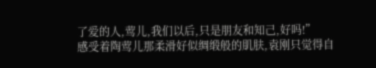了爱的人,莺儿,我们以后,只是朋友和知己,好吗!”
感受着陶莺儿那柔滑好似绸缎般的肌肤,袁刚只觉得自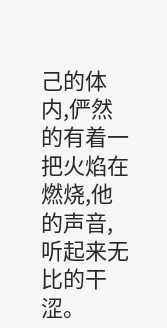己的体内,俨然的有着一把火焰在燃烧,他的声音,听起来无比的干涩。